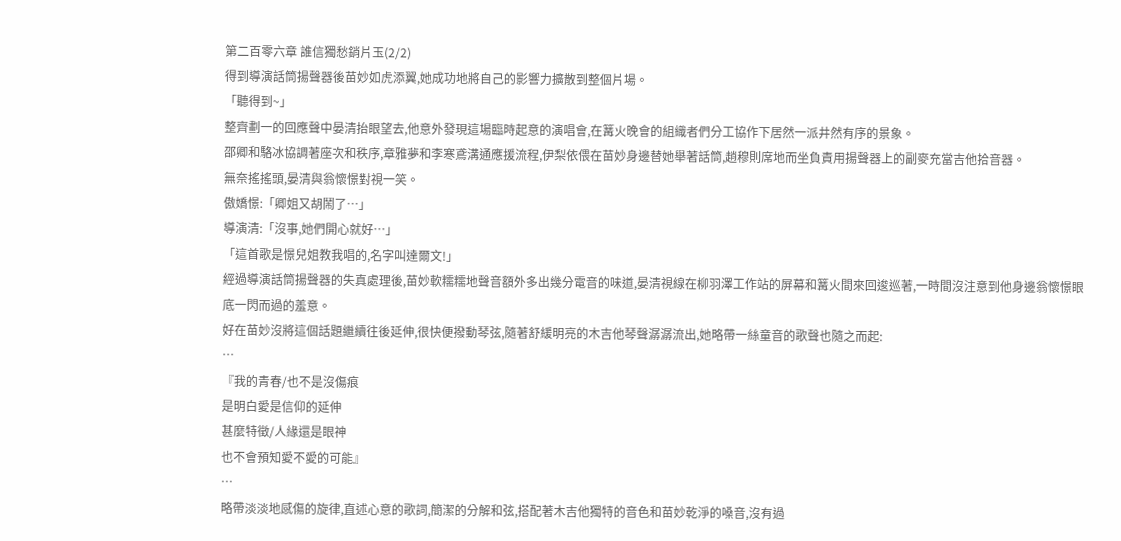第二百零六章 誰信獨愁銷片玉(2/2)
得到導演話筒揚聲器後苗妙如虎添翼,她成功地將自己的影響力擴散到整個片場。
「聽得到~」
整齊劃一的回應聲中晏清抬眼望去,他意外發現這場臨時起意的演唱會,在篝火晚會的組織者們分工協作下居然一派井然有序的景象。
邵卿和駱冰協調著座次和秩序,章雅夢和李寒鳶溝通應援流程,伊梨依偎在苗妙身邊替她舉著話筒,趙穆則席地而坐負責用揚聲器上的副麥充當吉他拾音器。
無奈搖搖頭,晏清與翁懷憬對視一笑。
傲嬌憬:「卿姐又胡鬧了…」
導演清:「沒事,她們開心就好…」
「這首歌是憬兒姐教我唱的,名字叫達爾文!」
經過導演話筒揚聲器的失真處理後,苗妙軟糯糯地聲音額外多出幾分電音的味道,晏清視線在柳羽澤工作站的屏幕和篝火間來回逡巡著,一時間沒注意到他身邊翁懷憬眼底一閃而過的羞意。
好在苗妙沒將這個話題繼續往後延伸,很快便撥動琴弦,隨著舒緩明亮的木吉他琴聲潺潺流出,她略帶一絲童音的歌聲也隨之而起:
…
『我的青春/也不是沒傷痕
是明白愛是信仰的延伸
甚麼特徵/人緣還是眼神
也不會預知愛不愛的可能』
…
略帶淡淡地感傷的旋律,直述心意的歌詞,簡潔的分解和弦,搭配著木吉他獨特的音色和苗妙乾淨的嗓音,沒有過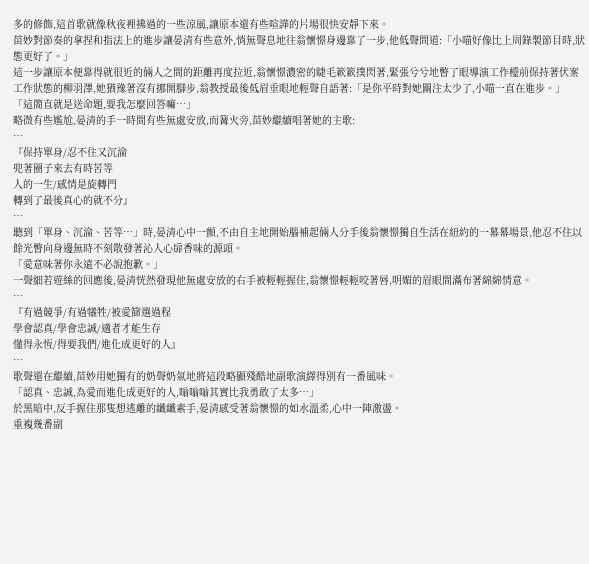多的修飾,這首歌就像秋夜裡拂過的一些涼風,讓原本還有些喧譁的片場很快安靜下來。
苗妙對節奏的拿捏和指法上的進步讓晏清有些意外,悄無聲息地往翁懷憬身邊靠了一步,他低聲問道:「小喵好像比上周錄製節目時,狀態更好了。」
這一步讓原本便靠得就很近的倆人之間的距離再度拉近,翁懷憬濃密的睫毛簌簌撲閃著,緊張兮兮地瞥了眼導演工作檯前保持著伏案工作狀態的柳羽澤,她猶豫著沒有挪開腳步,翁教授最後低眉垂眼地輕聲自語著:「是你平時對她關注太少了,小喵一直在進步。」
「這簡直就是送命題,要我怎麼回答嘛…」
略微有些尷尬,晏清的手一時間有些無處安放,而篝火旁,苗妙繼續唱著她的主歌:
…
『保持單身/忍不住又沉淪
兜著圈子來去有時苦等
人的一生/感情是旋轉門
轉到了最後真心的就不分』
…
聽到「單身、沉淪、苦等…」時,晏清心中一顫,不由自主地開始腦補起倆人分手後翁懷憬獨自生活在紐約的一幕幕場景,他忍不住以餘光瞥向身邊無時不刻散發著沁人心扉香味的源頭。
「愛意味著你永遠不必說抱歉。」
一聲細若遊絲的回應後,晏清恍然發現他無處安放的右手被輕輕握住,翁懷憬輕輕咬著唇,明媚的眉眼間滿布著綿綿情意。
…
『有過競爭/有過犧牲/被愛篩選過程
學會認真/學會忠誠/適者才能生存
懂得永恆/得要我們/進化成更好的人』
…
歌聲還在繼續,苗妙用她獨有的奶聲奶氣地將這段略顯殘酷地副歌演繹得別有一番風味。
「認真、忠誠,為愛而進化成更好的人,嗡嗡嗡其實比我勇敢了太多…」
於黑暗中,反手握住那隻想逃離的纖纖素手,晏清感受著翁懷憬的如水溫柔,心中一陣激盪。
重複幾番副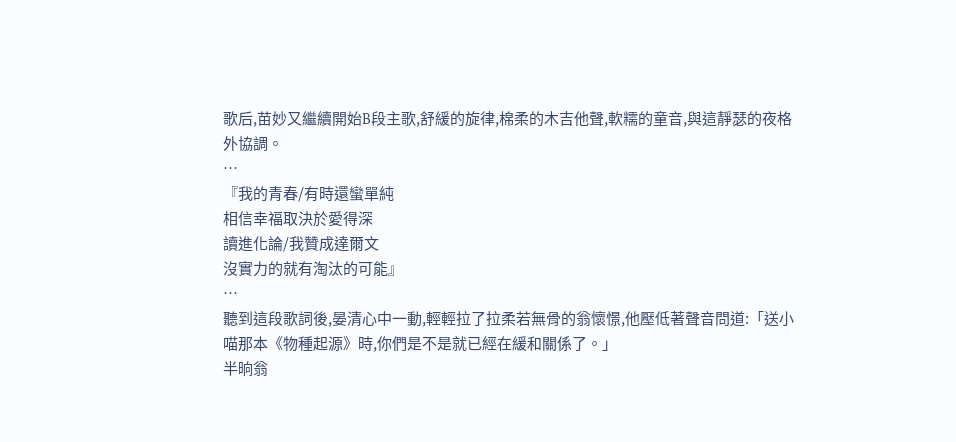歌后,苗妙又繼續開始B段主歌,舒緩的旋律,棉柔的木吉他聲,軟糯的童音,與這靜瑟的夜格外協調。
…
『我的青春/有時還蠻單純
相信幸福取決於愛得深
讀進化論/我贊成達爾文
沒實力的就有淘汰的可能』
…
聽到這段歌詞後,晏清心中一動,輕輕拉了拉柔若無骨的翁懷憬,他壓低著聲音問道:「送小喵那本《物種起源》時,你們是不是就已經在緩和關係了。」
半晌翁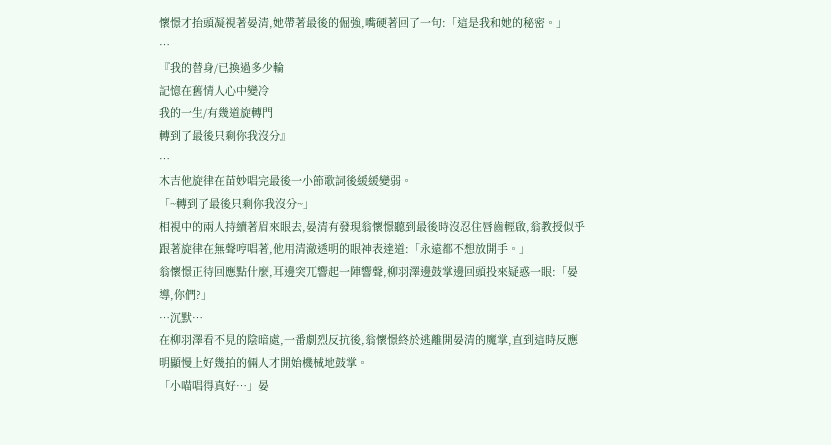懷憬才抬頭凝視著晏清,她帶著最後的倔強,嘴硬著回了一句:「這是我和她的秘密。」
…
『我的替身/已換過多少輪
記憶在舊情人心中變冷
我的一生/有幾道旋轉門
轉到了最後只剩你我沒分』
…
木吉他旋律在苗妙唱完最後一小節歌詞後緩緩變弱。
「~轉到了最後只剩你我沒分~」
相視中的兩人持續著眉來眼去,晏清有發現翁懷憬聽到最後時沒忍住唇齒輕啟,翁教授似乎跟著旋律在無聲哼唱著,他用清澈透明的眼神表達道:「永遠都不想放開手。」
翁懷憬正待回應點什麼,耳邊突兀響起一陣響聲,柳羽澤邊鼓掌邊回頭投來疑惑一眼:「晏導,你們?」
…沉默…
在柳羽澤看不見的陰暗處,一番劇烈反抗後,翁懷憬終於逃離開晏清的魔掌,直到這時反應明顯慢上好幾拍的倆人才開始機械地鼓掌。
「小喵唱得真好…」晏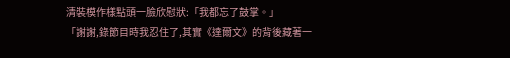清裝模作樣點頭一臉欣慰狀:「我都忘了鼓掌。」
「謝謝,錄節目時我忍住了,其實《達爾文》的背後藏著一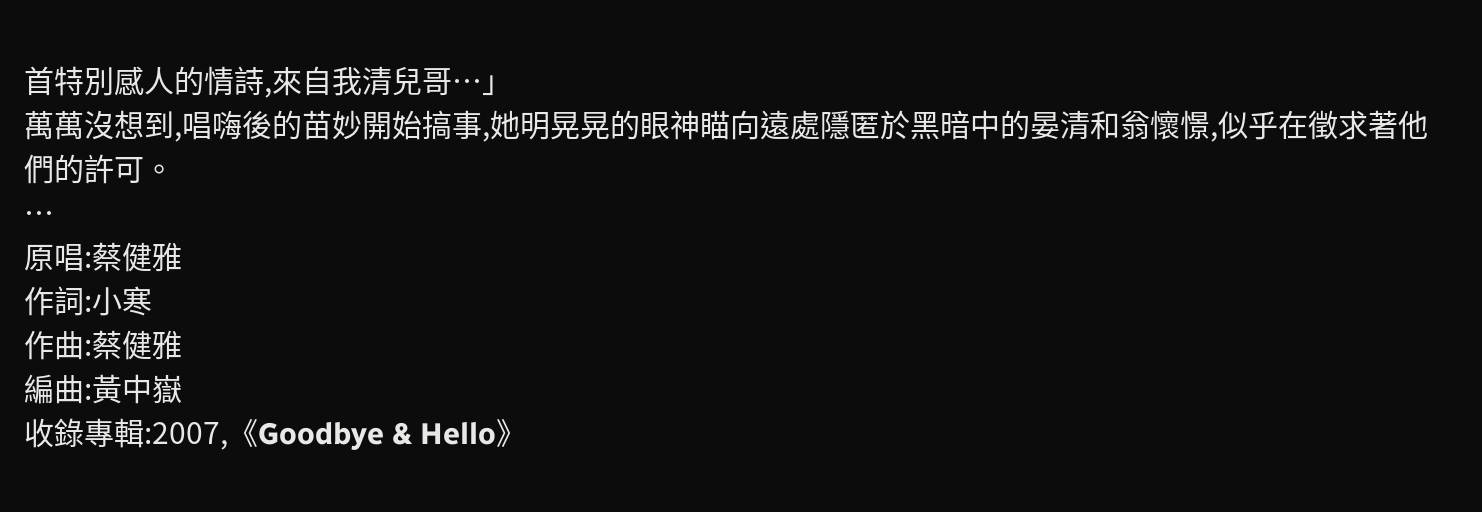首特別感人的情詩,來自我清兒哥…」
萬萬沒想到,唱嗨後的苗妙開始搞事,她明晃晃的眼神瞄向遠處隱匿於黑暗中的晏清和翁懷憬,似乎在徵求著他們的許可。
…
原唱:蔡健雅
作詞:小寒
作曲:蔡健雅
編曲:黃中嶽
收錄專輯:2007,《Goodbye & Hello》